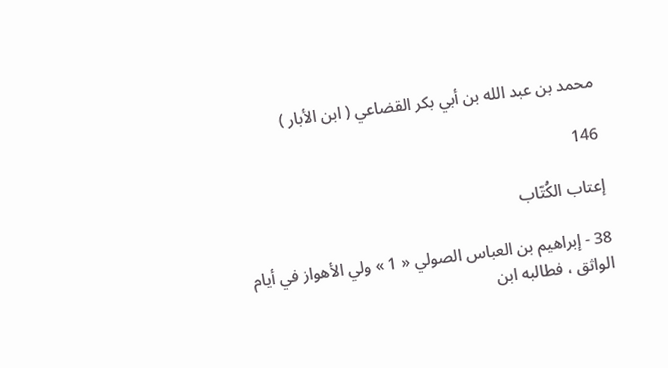محمد بن عبد الله بن أبي بكر القضاعي ( ابن الأبار )

146

إعتاب الكُتّاب

38 - إبراهيم بن العباس الصولي « 1 » ولي الأهواز في أيام الواثق ، فطالبه ابن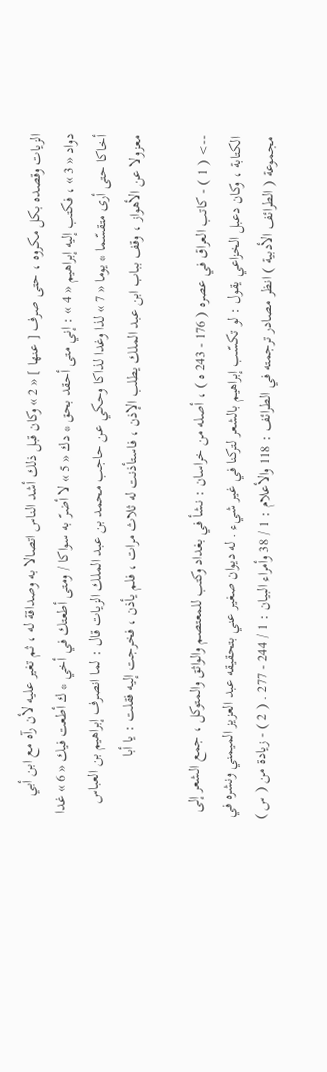الزيات وقصده بكل مكروه ، حتى صرف [ عنها ] « 2 » وكان قبل ذلك أشد الناس اتصالا به وصداقة له ، ثم تغير عليه لأن رآه مع ابن أبي دواد « 3 » ، فكتب إليه إبراهيم « 4 » : إني متى أحقد بحق * دك « 5 » لا أضرّ به سواكا / ومتى أطعتك في أخي * ك أطعت فيك « 6 » غدا أخاكا حتى أرى متقسّما * يوما « 7 » لذا وغدا لذاكا وحكي عن حاجب محمد بن عبد الملك الزيات قال : لما انصرف إبراهيم بن العباس معزولا عن الأهواز ، وقف بباب ابن عبد الملك يطلب الإذن ، فاستأذنت له ثلاث مرات ، فلم يأذن ، فخرجت إليه فقلت : يا أبا

--> ( 1 ) - كاتب العراق في عصره ( 176 - 243 ه ) ، أصله من خراسان : نشأ في بغداد وكتب للمعتصم والواثق والمتوكل ، جمع الشعر إلى الكتابة ، وكان دعبل الخزاعي يقول : لو تكسّب إبراهيم بالشعر لتركنا في غير شيء . له ديوان صغير عني بتحقيقه عبد العزيز الميمني ونشره في مجموعة ( الطرائف الأدبية ) انظر مصادر ترجمته في الطرائف : 118 والأعلام : 1 / 38 وأمراء البيان : 1 / 244 - 277 . ( 2 ) - زيادة من ( س )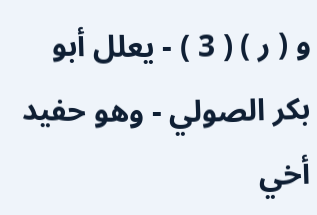و ( ر ) ( 3 ) - يعلل أبو بكر الصولي - وهو حفيد أخي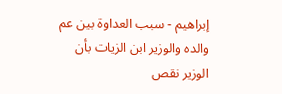إبراهيم - سبب العداوة بين عم والده والوزير ابن الزيات بأن الوزير نقص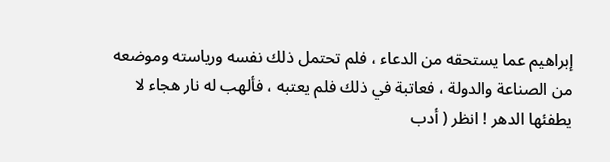إبراهيم عما يستحقه من الدعاء ، فلم تحتمل ذلك نفسه ورياسته وموضعه من الصناعة والدولة ، فعاتبة في ذلك فلم يعتبه ، فألهب له نار هجاء لا يطفئها الدهر ! انظر ( أدب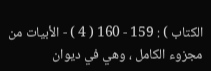الكتاب ) : 159 - 160 ( 4 ) - الأبيات من مجزوء الكامل ، وهي في ديوان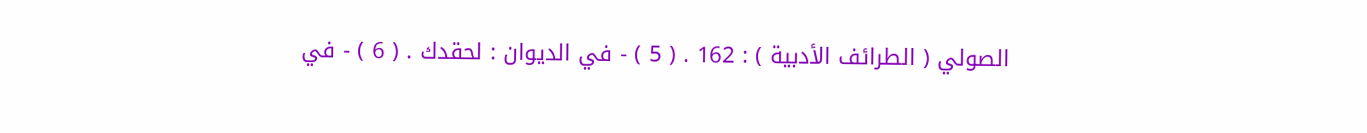الصولي ( الطرائف الأدبية ) : 162 . ( 5 ) - في الديوان : لحقدك . ( 6 ) - في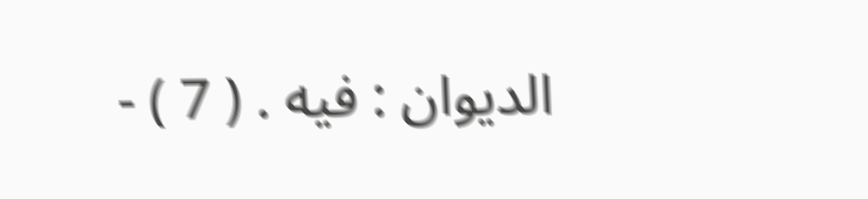الديوان : فيه . ( 7 ) -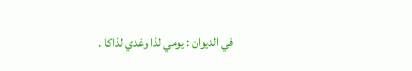في الديوان : يومي لذا وغدي لذاكا .